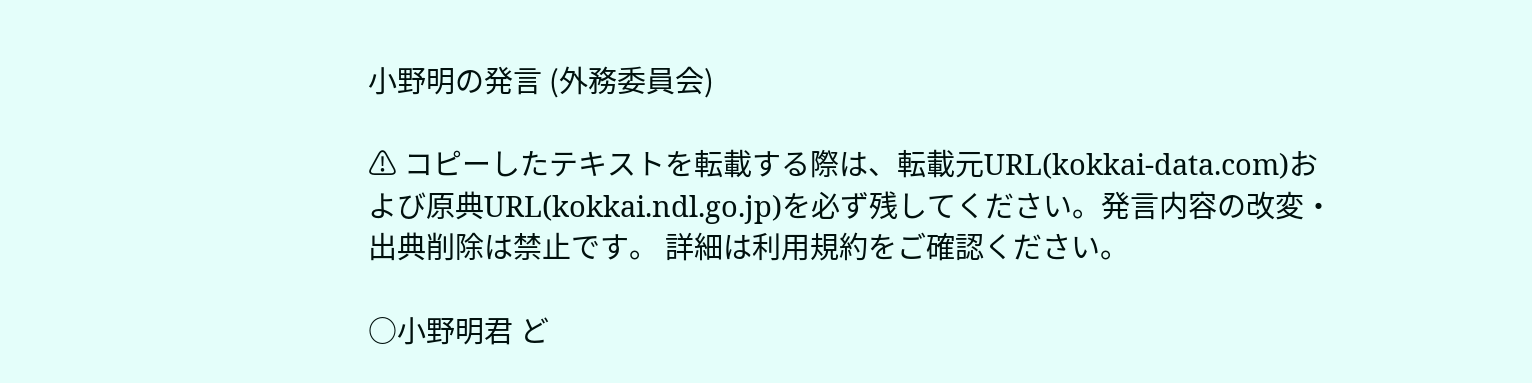小野明の発言 (外務委員会)

⚠ コピーしたテキストを転載する際は、転載元URL(kokkai-data.com)および原典URL(kokkai.ndl.go.jp)を必ず残してください。発言内容の改変・出典削除は禁止です。 詳細は利用規約をご確認ください。

○小野明君 ど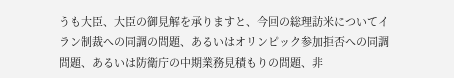うも大臣、大臣の御見解を承りますと、今回の総理訪米についてイラン制裁への同調の問題、あるいはオリンピック参加拒否への同調問題、あるいは防衛庁の中期業務見積もりの問題、非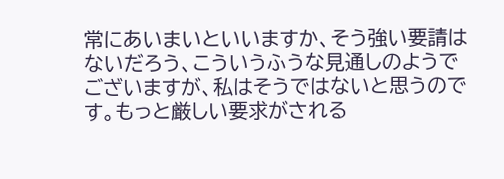常にあいまいといいますか、そう強い要請はないだろう、こういうふうな見通しのようでございますが、私はそうではないと思うのです。もっと厳しい要求がされる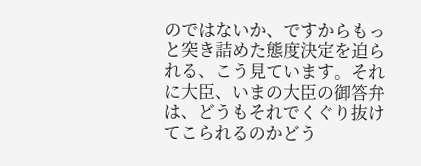のではないか、ですからもっと突き詰めた態度決定を迫られる、こう見ています。それに大臣、いまの大臣の御答弁は、どうもそれでくぐり抜けてこられるのかどう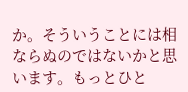か。そういうことには相ならぬのではないかと思います。もっとひと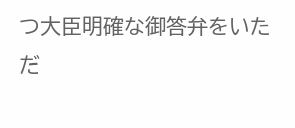つ大臣明確な御答弁をいただ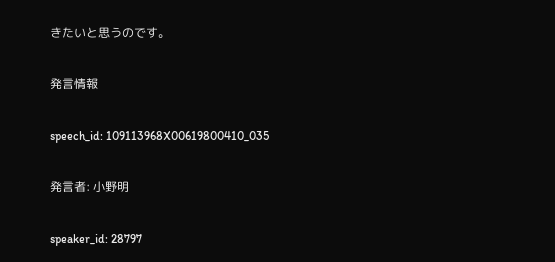きたいと思うのです。

発言情報

speech_id: 109113968X00619800410_035

発言者: 小野明

speaker_id: 28797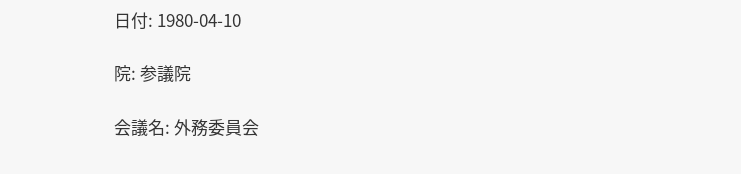日付: 1980-04-10

院: 参議院

会議名: 外務委員会